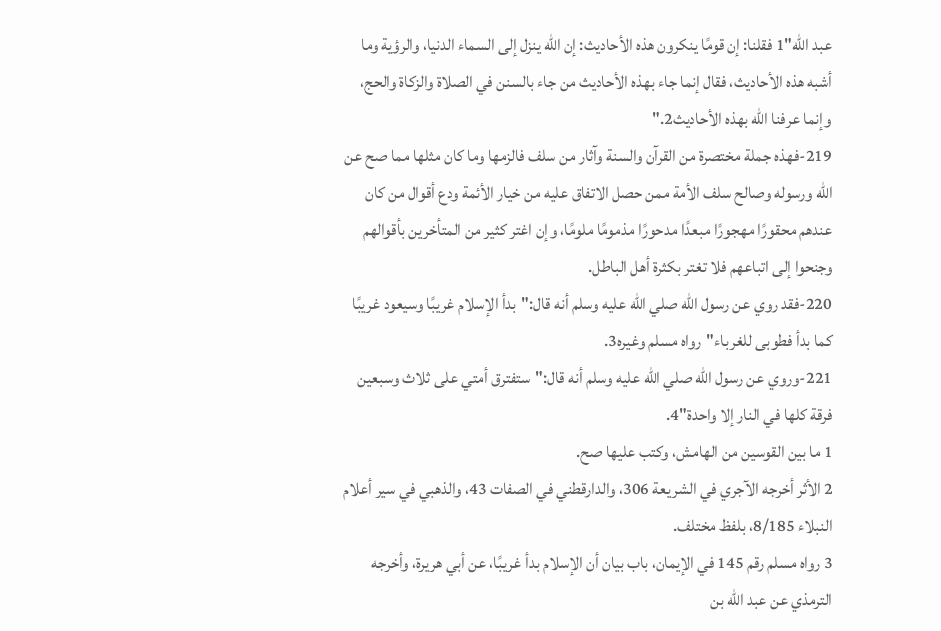عبد الله"1 فقلنا: إن قومًا ينكرون هذه الأحاديث: إن الله ينزل إلى السماء الدنيا، والرؤية وما أشبه هذه الأحاديث، فقال إنما جاء بهذه الأحاديث من جاء بالسنن في الصلاة والزكاة والحج، وإنما عرفنا الله بهذه الأحاديث2."
219-فهذه جملة مختصرة من القرآن والسنة وآثار من سلف فالزمها وما كان مثلها مما صح عن الله ورسوله وصالح سلف الأمة ممن حصل الاتفاق عليه من خيار الأئمة ودع أقوال من كان عندهم محقورًا مهجورًا مبعدًا مدحورًا مذمومًا ملومًا، وإن اغتر كثير من المتأخرين بأقوالهم وجنحوا إلى اتباعهم فلا تغتر بكثرة أهل الباطل.
220-فقد روي عن رسول الله صلي الله عليه وسلم أنه قال:"بدأ الإسلام غريبًا وسيعود غريبًا كما بدأ فطوبى للغرباء"رواه مسلم وغيره3.
221-وروي عن رسول الله صلي الله عليه وسلم أنه قال:"ستفترق أمتي على ثلاث وسبعين فرقة كلها في النار إلا واحدة"4.
1 ما بين القوسين من الهامش، وكتب عليها صح.
2 الأثر أخرجه الآجري في الشريعة 306، والدارقطني في الصفات 43، والذهبي في سير أعلام النبلاء 8/185، بلفظ مختلف.
3 رواه مسلم رقم 145 في الإيمان، باب بيان أن الإسلام بدأ غريبًا، عن أبي هريرة، وأخرجه الترمذي عن عبد الله بن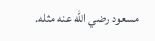مسعود رضي الله عنه مثله.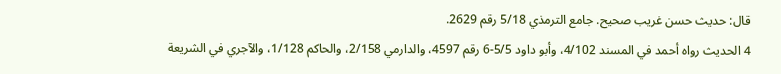قال: حديث حسن غريب صحيح. جامع الترمذي 5/18 رقم 2629.
4 الحديث رواه أحمد في المسند 4/102، وأبو داود 5/5-6 رقم 4597، والدارمي 2/158، والحاكم 1/128، والآجري في الشريعة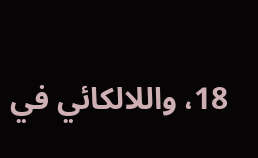18، واللالكائي في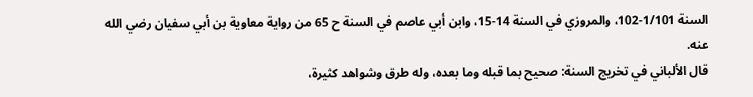السنة 1/101-102، والمروزي في السنة 14-15، وابن أبي عاصم في السنة ح 65 من رواية معاوية بن أبي سفيان رضي الله عنه.
قال الألباني في تخريج السنة: صحيح بما قبله وما بعده، وله طرق وشواهد كثيرة،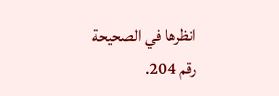انظرها في الصحيحة رقم 204.